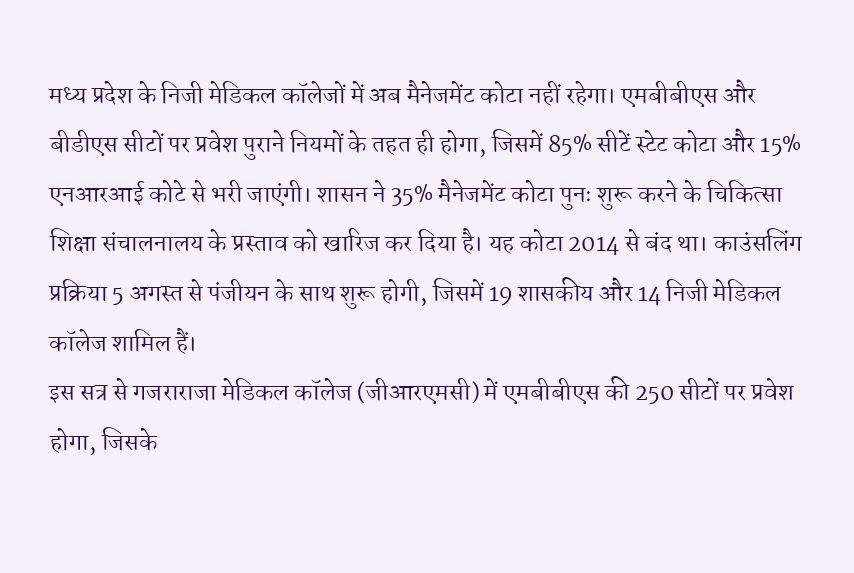मध्य प्रदेश के निजी मेडिकल कॉलेजों में अब मैनेजमेंट कोटा नहीं रहेगा। एमबीबीएस और बीडीएस सीटों पर प्रवेश पुराने नियमों के तहत ही होगा, जिसमें 85% सीटें स्टेट कोटा और 15% एनआरआई कोटे से भरी जाएंगी। शासन ने 35% मैनेजमेंट कोटा पुनः शुरू करने के चिकित्सा शिक्षा संचालनालय के प्रस्ताव को खारिज कर दिया है। यह कोटा 2014 से बंद था। काउंसलिंग प्रक्रिया 5 अगस्त से पंजीयन के साथ शुरू होगी, जिसमें 19 शासकीय और 14 निजी मेडिकल कॉलेज शामिल हैं।
इस सत्र से गजराराजा मेडिकल कॉलेज (जीआरएमसी) में एमबीबीएस की 250 सीटों पर प्रवेश होगा, जिसके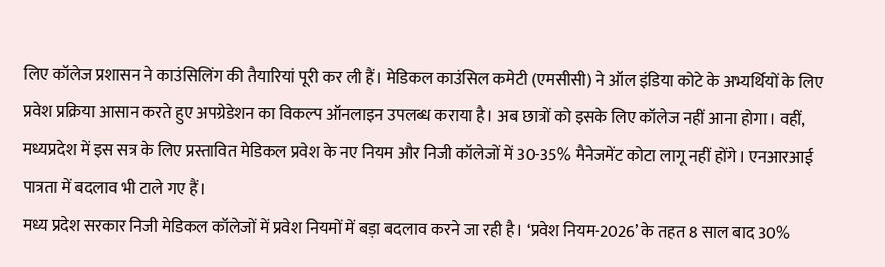लिए कॉलेज प्रशासन ने काउंसिलिंग की तैयारियां पूरी कर ली हैं। मेडिकल काउंसिल कमेटी (एमसीसी) ने ऑल इंडिया कोटे के अभ्यर्थियों के लिए प्रवेश प्रक्रिया आसान करते हुए अपग्रेडेशन का विकल्प ऑनलाइन उपलब्ध कराया है। अब छात्रों को इसके लिए कॉलेज नहीं आना होगा। वहीं, मध्यप्रदेश में इस सत्र के लिए प्रस्तावित मेडिकल प्रवेश के नए नियम और निजी कॉलेजों में 30-35% मैनेजमेंट कोटा लागू नहीं होंगे। एनआरआई पात्रता में बदलाव भी टाले गए हैं।
मध्य प्रदेश सरकार निजी मेडिकल कॉलेजों में प्रवेश नियमों में बड़ा बदलाव करने जा रही है। ‘प्रवेश नियम-2026’ के तहत 8 साल बाद 30%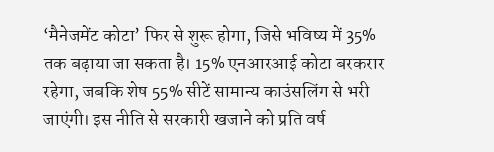‘मैनेजमेंट कोटा’ फिर से शुरू होगा, जिसे भविष्य में 35% तक बढ़ाया जा सकता है। 15% एनआरआई कोटा बरकरार रहेगा, जबकि शेष 55% सीटें सामान्य काउंसलिंग से भरी जाएंगी। इस नीति से सरकारी खजाने को प्रति वर्ष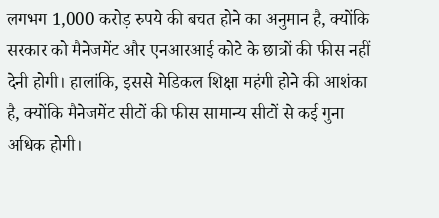लगभग 1,000 करोड़ रुपये की बचत होने का अनुमान है, क्योंकि सरकार को मैनेजमेंट और एनआरआई कोटे के छात्रों की फीस नहीं देनी होगी। हालांकि, इससे मेडिकल शिक्षा महंगी होने की आशंका है, क्योंकि मैनेजमेंट सीटों की फीस सामान्य सीटों से कई गुना अधिक होगी।